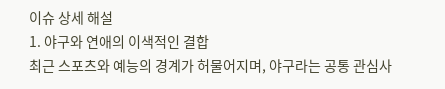이슈 상세 해설
1. 야구와 연애의 이색적인 결합
최근 스포츠와 예능의 경계가 허물어지며, 야구라는 공통 관심사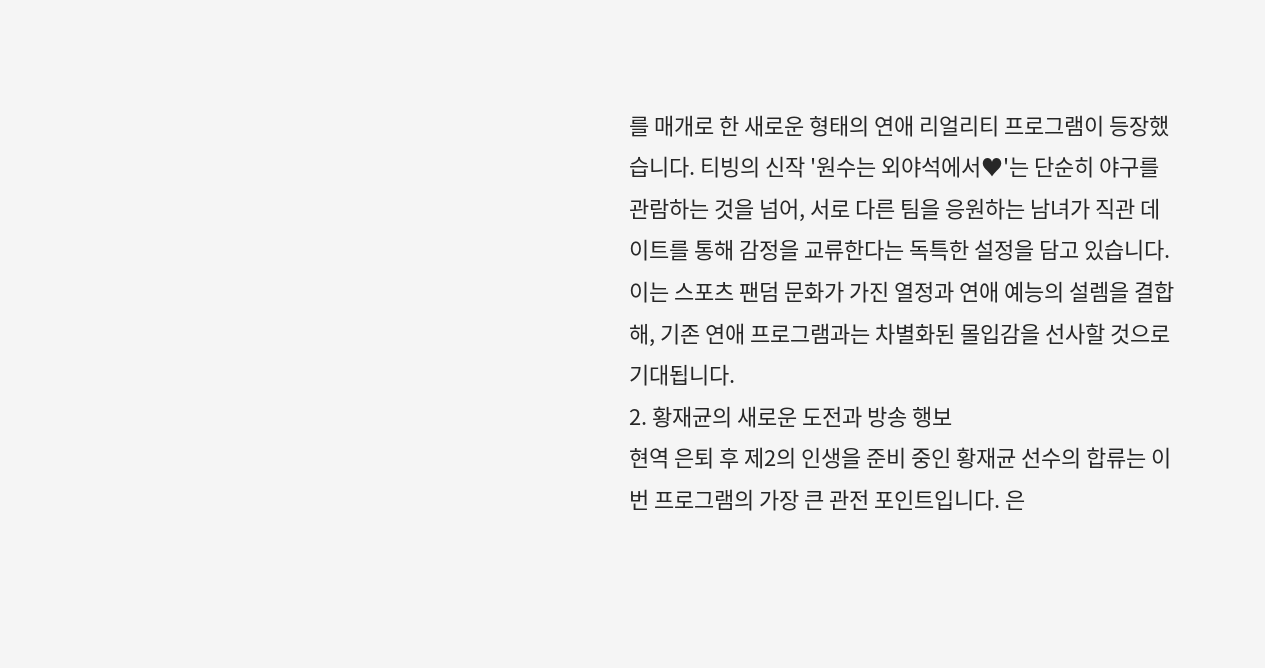를 매개로 한 새로운 형태의 연애 리얼리티 프로그램이 등장했습니다. 티빙의 신작 '원수는 외야석에서♥'는 단순히 야구를 관람하는 것을 넘어, 서로 다른 팀을 응원하는 남녀가 직관 데이트를 통해 감정을 교류한다는 독특한 설정을 담고 있습니다. 이는 스포츠 팬덤 문화가 가진 열정과 연애 예능의 설렘을 결합해, 기존 연애 프로그램과는 차별화된 몰입감을 선사할 것으로 기대됩니다.
2. 황재균의 새로운 도전과 방송 행보
현역 은퇴 후 제2의 인생을 준비 중인 황재균 선수의 합류는 이번 프로그램의 가장 큰 관전 포인트입니다. 은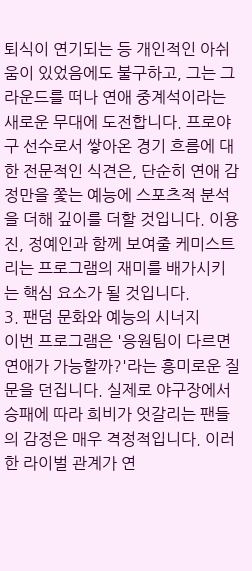퇴식이 연기되는 등 개인적인 아쉬움이 있었음에도 불구하고, 그는 그라운드를 떠나 연애 중계석이라는 새로운 무대에 도전합니다. 프로야구 선수로서 쌓아온 경기 흐름에 대한 전문적인 식견은, 단순히 연애 감정만을 쫓는 예능에 스포츠적 분석을 더해 깊이를 더할 것입니다. 이용진, 정예인과 함께 보여줄 케미스트리는 프로그램의 재미를 배가시키는 핵심 요소가 될 것입니다.
3. 팬덤 문화와 예능의 시너지
이번 프로그램은 '응원팀이 다르면 연애가 가능할까?'라는 흥미로운 질문을 던집니다. 실제로 야구장에서 승패에 따라 희비가 엇갈리는 팬들의 감정은 매우 격정적입니다. 이러한 라이벌 관계가 연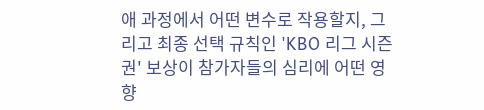애 과정에서 어떤 변수로 작용할지, 그리고 최종 선택 규칙인 'KBO 리그 시즌권' 보상이 참가자들의 심리에 어떤 영향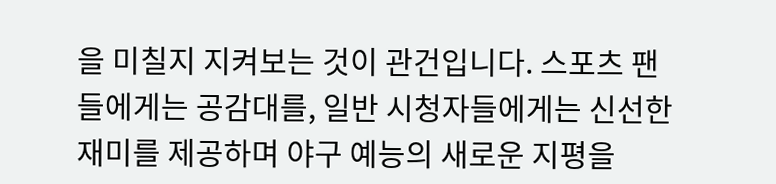을 미칠지 지켜보는 것이 관건입니다. 스포츠 팬들에게는 공감대를, 일반 시청자들에게는 신선한 재미를 제공하며 야구 예능의 새로운 지평을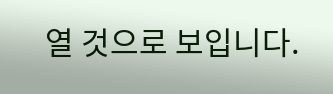열 것으로 보입니다.